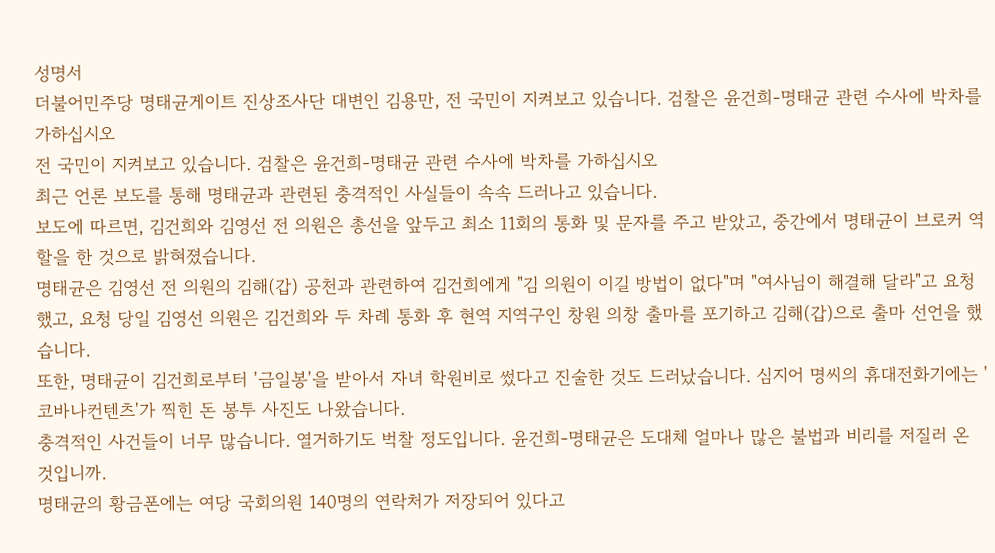성명서
더불어민주당 명태균게이트 진상조사단 대변인 김용만, 전 국민이 지켜보고 있습니다. 검찰은 윤건희-명태균 관련 수사에 박차를 가하십시오
전 국민이 지켜보고 있습니다. 검찰은 윤건희-명태균 관련 수사에 박차를 가하십시오
최근 언론 보도를 통해 명태균과 관련된 충격적인 사실들이 속속 드러나고 있습니다.
보도에 따르면, 김건희와 김영선 전 의원은 총선을 앞두고 최소 11회의 통화 및 문자를 주고 받았고, 중간에서 명태균이 브로커 역할을 한 것으로 밝혀졌습니다.
명태균은 김영선 전 의원의 김해(갑) 공천과 관련하여 김건희에게 "김 의원이 이길 방법이 없다"며 "여사님이 해결해 달라"고 요청했고, 요청 당일 김영선 의원은 김건희와 두 차례 통화 후 현역 지역구인 창원 의창 출마를 포기하고 김해(갑)으로 출마 선언을 했습니다.
또한, 명태균이 김건희로부터 '금일봉'을 받아서 자녀 학원비로 썼다고 진술한 것도 드러났습니다. 심지어 명씨의 휴대전화기에는 '코바나컨텐츠'가 찍힌 돈 봉투 사진도 나왔습니다.
충격적인 사건들이 너무 많습니다. 열거하기도 벅찰 정도입니다. 윤건희-명태균은 도대체 얼마나 많은 불법과 비리를 저질러 온 것입니까.
명태균의 황금폰에는 여당 국회의원 140명의 연락처가 저장되어 있다고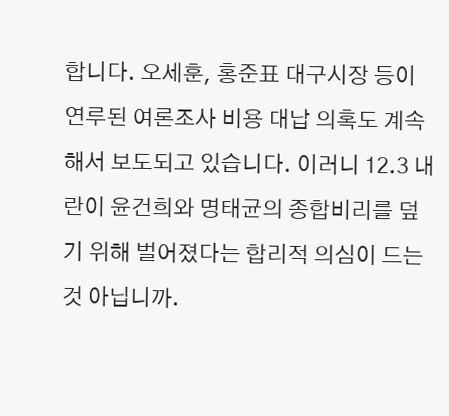합니다. 오세훈, 홍준표 대구시장 등이 연루된 여론조사 비용 대납 의혹도 계속해서 보도되고 있습니다. 이러니 12.3 내란이 윤건희와 명태균의 종합비리를 덮기 위해 벌어졌다는 합리적 의심이 드는 것 아닙니까.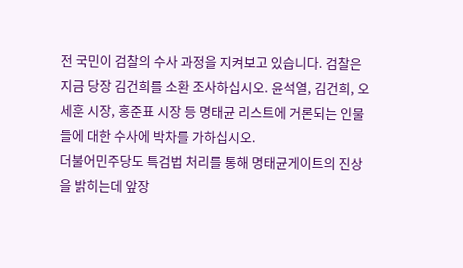전 국민이 검찰의 수사 과정을 지켜보고 있습니다. 검찰은 지금 당장 김건희를 소환 조사하십시오. 윤석열, 김건희, 오세훈 시장, 홍준표 시장 등 명태균 리스트에 거론되는 인물들에 대한 수사에 박차를 가하십시오.
더불어민주당도 특검법 처리를 통해 명태균게이트의 진상을 밝히는데 앞장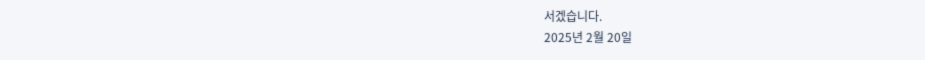서겠습니다.
2025년 2월 20일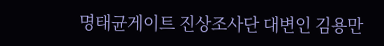명태균게이트 진상조사단 대변인 김용만